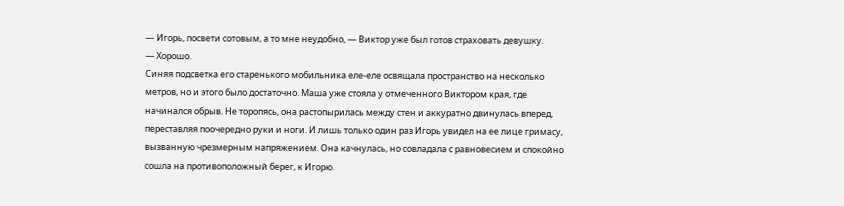— Игорь, посвети сотовым, а то мне неудобно, — Виктор уже был готов страховать девушку.
— Хорошо.
Синяя подсветка его старенького мобильника еле-еле освящала пространство на несколько метров, но и этого было достаточно. Маша уже стояла у отмеченного Виктором края, где начинался обрыв. Не торопясь, она растопырилась между стен и аккуратно двинулась вперед, переставляя поочередно руки и ноги. И лишь только один раз Игорь увидел на ее лице гримасу, вызванную чрезмерным напряжением. Она качнулась, но совладала с равновесием и спокойно сошла на противоположный берег, к Игорю.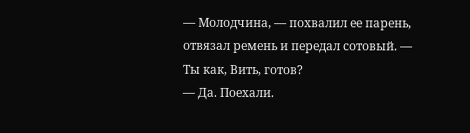— Молодчина, — похвалил ее парень, отвязал ремень и передал сотовый. — Ты как, Вить, готов?
— Да. Поехали.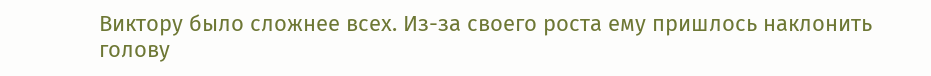Виктору было сложнее всех. Из-за своего роста ему пришлось наклонить голову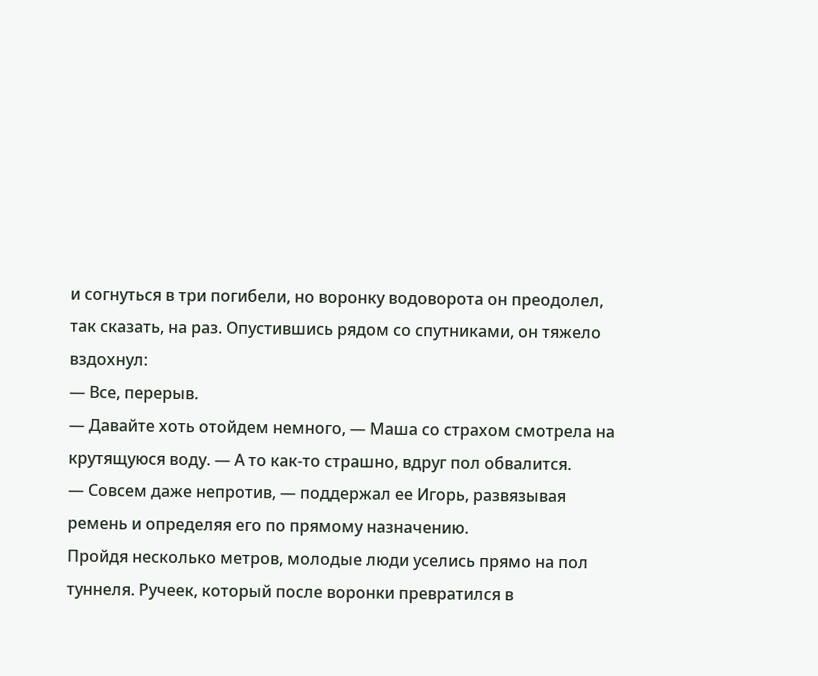и согнуться в три погибели, но воронку водоворота он преодолел, так сказать, на раз. Опустившись рядом со спутниками, он тяжело вздохнул:
— Все, перерыв.
— Давайте хоть отойдем немного, — Маша со страхом смотрела на крутящуюся воду. — А то как-то страшно, вдруг пол обвалится.
— Совсем даже непротив, — поддержал ее Игорь, развязывая ремень и определяя его по прямому назначению.
Пройдя несколько метров, молодые люди уселись прямо на пол туннеля. Ручеек, который после воронки превратился в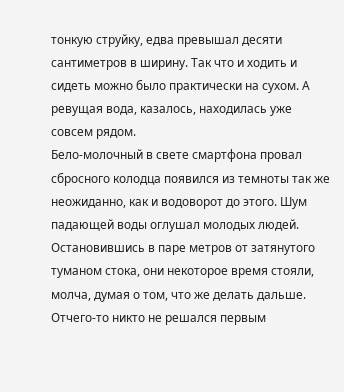тонкую струйку, едва превышал десяти сантиметров в ширину. Так что и ходить и сидеть можно было практически на сухом. А ревущая вода, казалось, находилась уже совсем рядом.
Бело-молочный в свете смартфона провал сбросного колодца появился из темноты так же неожиданно, как и водоворот до этого. Шум падающей воды оглушал молодых людей. Остановившись в паре метров от затянутого туманом стока, они некоторое время стояли, молча, думая о том, что же делать дальше. Отчего-то никто не решался первым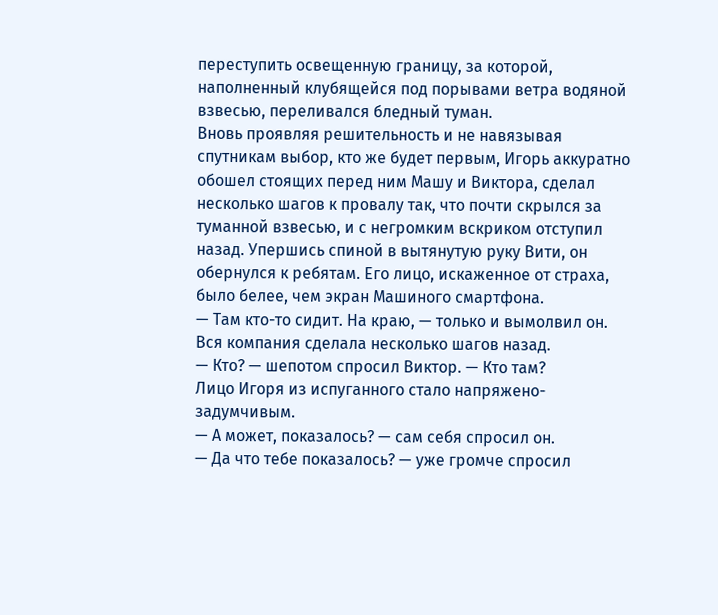переступить освещенную границу, за которой, наполненный клубящейся под порывами ветра водяной взвесью, переливался бледный туман.
Вновь проявляя решительность и не навязывая спутникам выбор, кто же будет первым, Игорь аккуратно обошел стоящих перед ним Машу и Виктора, сделал несколько шагов к провалу так, что почти скрылся за туманной взвесью, и с негромким вскриком отступил назад. Упершись спиной в вытянутую руку Вити, он обернулся к ребятам. Его лицо, искаженное от страха, было белее, чем экран Машиного смартфона.
— Там кто-то сидит. На краю, — только и вымолвил он.
Вся компания сделала несколько шагов назад.
— Кто? — шепотом спросил Виктор. — Кто там?
Лицо Игоря из испуганного стало напряжено-задумчивым.
— А может, показалось? — сам себя спросил он.
— Да что тебе показалось? — уже громче спросил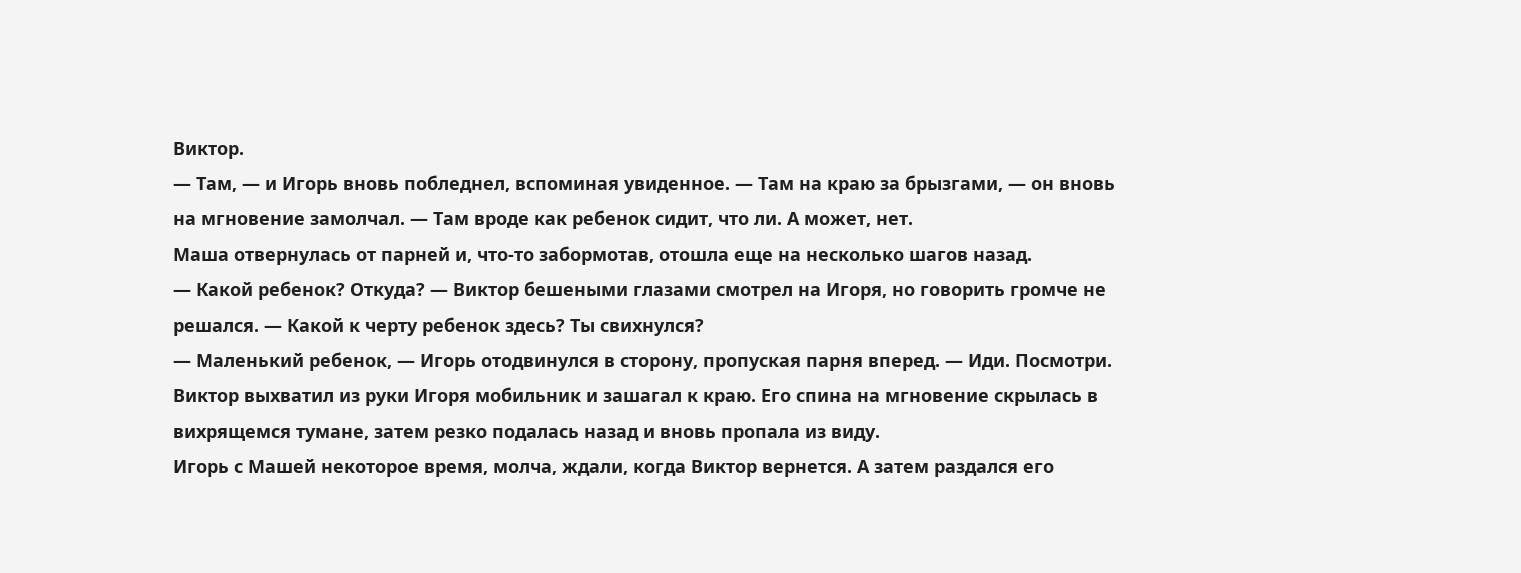Виктор.
— Там, — и Игорь вновь побледнел, вспоминая увиденное. — Там на краю за брызгами, — он вновь на мгновение замолчал. — Там вроде как ребенок сидит, что ли. А может, нет.
Маша отвернулась от парней и, что-то забормотав, отошла еще на несколько шагов назад.
— Какой ребенок? Откуда? — Виктор бешеными глазами смотрел на Игоря, но говорить громче не решался. — Какой к черту ребенок здесь? Ты свихнулся?
— Маленький ребенок, — Игорь отодвинулся в сторону, пропуская парня вперед. — Иди. Посмотри.
Виктор выхватил из руки Игоря мобильник и зашагал к краю. Его спина на мгновение скрылась в вихрящемся тумане, затем резко подалась назад и вновь пропала из виду.
Игорь с Машей некоторое время, молча, ждали, когда Виктор вернется. А затем раздался его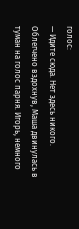голос:
— Идите сюда. Нет здесь никого.
Облегчено вздохнув, Маша двинулась в туман на голос парня. Игорь, немного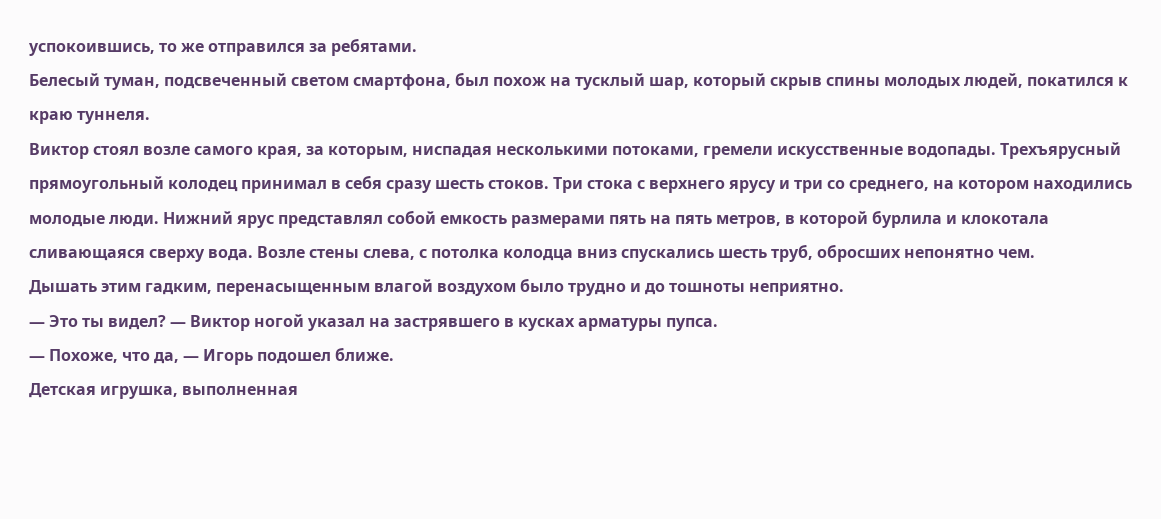успокоившись, то же отправился за ребятами.
Белесый туман, подсвеченный светом смартфона, был похож на тусклый шар, который скрыв спины молодых людей, покатился к краю туннеля.
Виктор стоял возле самого края, за которым, ниспадая несколькими потоками, гремели искусственные водопады. Трехъярусный прямоугольный колодец принимал в себя сразу шесть стоков. Три стока с верхнего ярусу и три со среднего, на котором находились молодые люди. Нижний ярус представлял собой емкость размерами пять на пять метров, в которой бурлила и клокотала сливающаяся сверху вода. Возле стены слева, с потолка колодца вниз спускались шесть труб, обросших непонятно чем.
Дышать этим гадким, перенасыщенным влагой воздухом было трудно и до тошноты неприятно.
— Это ты видел? — Виктор ногой указал на застрявшего в кусках арматуры пупса.
— Похоже, что да, — Игорь подошел ближе.
Детская игрушка, выполненная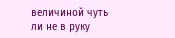величиной чуть ли не в руку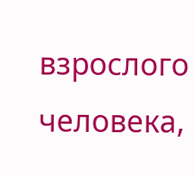взрослого человека,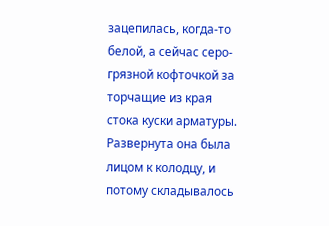зацепилась, когда-то белой, а сейчас серо-грязной кофточкой за торчащие из края стока куски арматуры. Развернута она была лицом к колодцу, и потому складывалось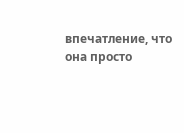впечатление, что она просто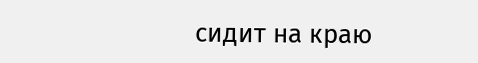сидит на краю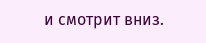и смотрит вниз.